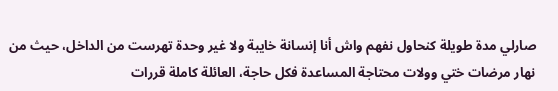صارلي مدة طويلة كنحاول نفهم واش أنا إنسانة خايبة ولا غير وحدة تهرست من الداخل، حيث من نهار مرضات ختي وولات محتاجة المساعدة فكل حاجة، العائلة كاملة قررات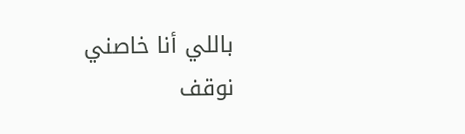باللي أنا خاصني نوقف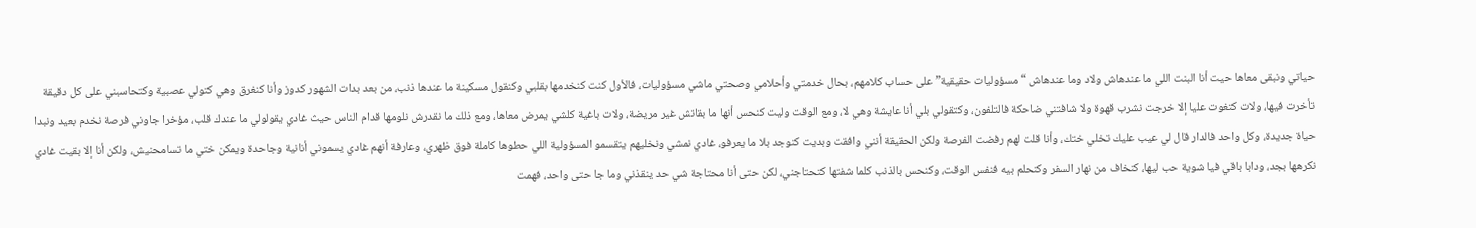حياتي ونبقى معاها حيت أنا البنت اللي ما عندهاش ولاد وما عندهاش “مسؤوليات حقيقية” على حساب كلامهم، بحال خدمتي وأحلامي وصحتي ماشي مسؤوليات، فالأول كنت كنخدمها بقلبي وكنقول مسكينة ما عندها ذنب، من بعد بدات الشهور كدوز وأنا كنغرق وهي كتولي عصبية وكتحاسبني على كل دقيقة تأخرت فيها، ولات كتغوت عليا إلا خرجت نشرب قهوة ولا شافتني ضاحكة فالتلفون، وكتقولي بلي أنا عايشة وهي لا، ومع الوقت وليت كنحس أنها ما بقاتش غير مريضة، ولات باغية كلشي يمرض معاها، ومع ذلك ما نقدرش نلومها قدام الناس حيث غادي يقولولي ما عندك قلب، مؤخرا جاوني فرصة نخدم بعيد ونبدا حياة جديدة، وكل واحد فالدار قال لي عيب عليك تخلي ختك، وأنا قلت لهم رفضت الفرصة ولكن الحقيقة أنني وافقت وبديت كنوجد بلا ما يعرفو، غادي نمشي ونخليهم يتقسمو المسؤولية اللي حطوها كاملة فوق ظهري، وعارفة أنهم غادي يسموني أنانية وجاحدة ويمكن ختي ما تسامحنيش، ولكن أنا إلا بقيت غادي نكرهها بجد، ودابا باقي فيا شوية حب ليها، كنخاف من نهار السفر وكنحلم بيه فنفس الوقت، وكنحس بالذنب كلما شفتها كتحتاجني، لكن حتى أنا محتاجة شي حد ينقذني وما جا حتى واحد، فهمت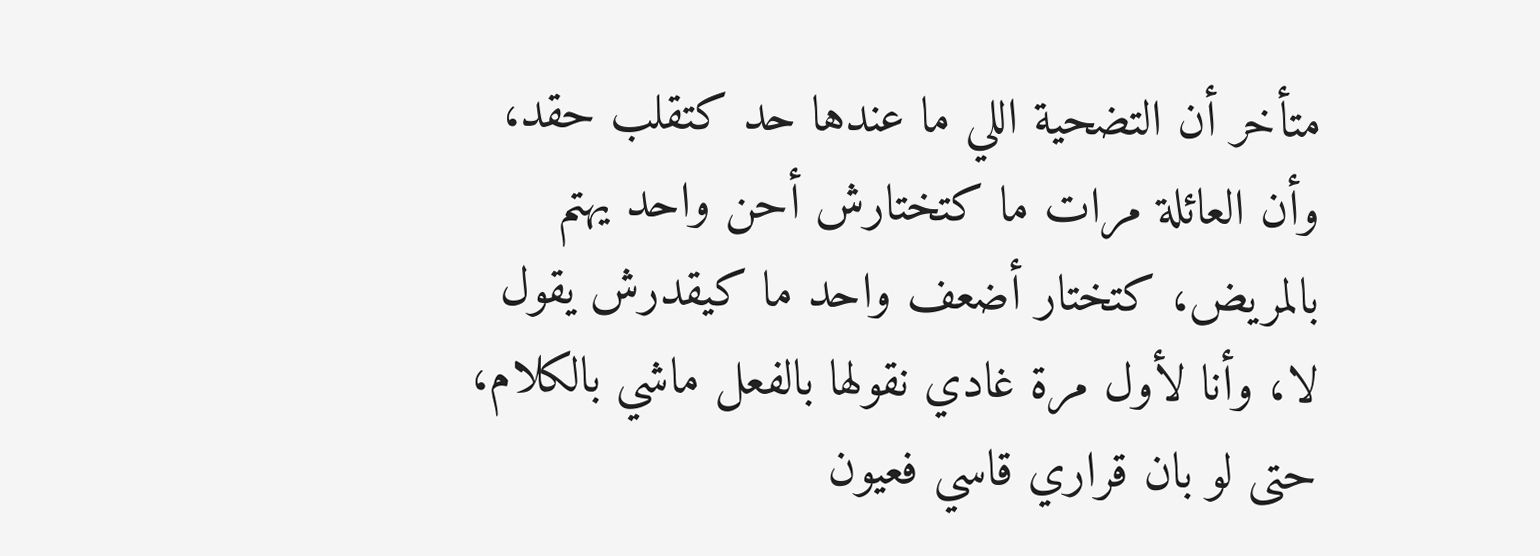متأخر أن التضحية اللي ما عندها حد كتقلب حقد، وأن العائلة مرات ما كتختارش أحن واحد يهتم بالمريض، كتختار أضعف واحد ما كيقدرش يقول لا، وأنا لأول مرة غادي نقولها بالفعل ماشي بالكلام، حتى لو بان قراري قاسي فعيون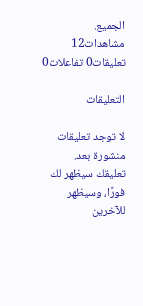الجميع.
مشاهدات12 تعليقات0 تفاعلات0

التعليقات

لا توجد تعليقات منشورة بعد.
تعليقك سيظهر لك فورًا، وسيظهر للآخرين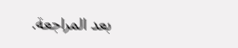بعد المراجعة.